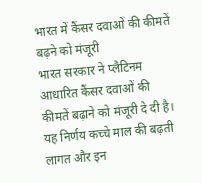भारत में कैंसर दवाओं की कीमतें बढ़ने को मंजूरी
भारत सरकार ने प्लैटिनम आधारित कैंसर दवाओं की कीमतें बढ़ाने को मंजूरी दे दी है। यह निर्णय कच्चे माल की बढ़ती लागत और इन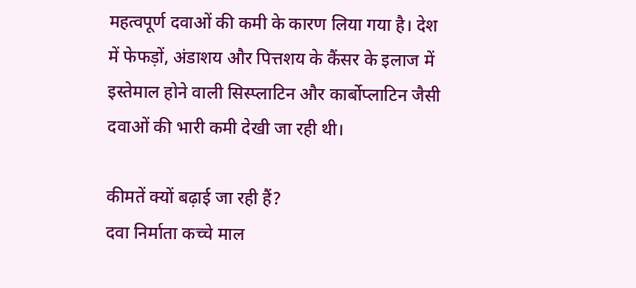महत्वपूर्ण दवाओं की कमी के कारण लिया गया है। देश में फेफड़ों, अंडाशय और पित्तशय के कैंसर के इलाज में इस्तेमाल होने वाली सिस्प्लाटिन और कार्बोप्लाटिन जैसी दवाओं की भारी कमी देखी जा रही थी।

कीमतें क्यों बढ़ाई जा रही हैं?
दवा निर्माता कच्चे माल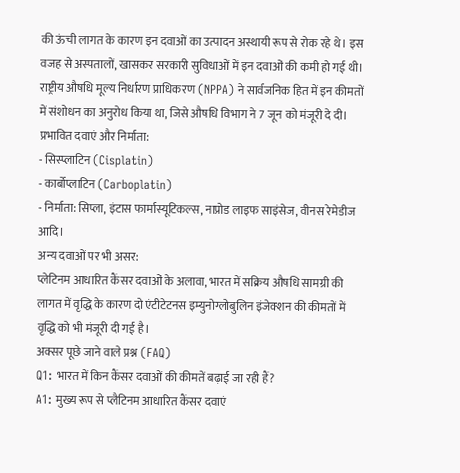की ऊंची लागत के कारण इन दवाओं का उत्पादन अस्थायी रूप से रोक रहे थे। इस वजह से अस्पतालों, खासकर सरकारी सुविधाओं में इन दवाओं की कमी हो गई थी। राष्ट्रीय औषधि मूल्य निर्धारण प्राधिकरण (NPPA) ने सार्वजनिक हित में इन कीमतों में संशोधन का अनुरोध किया था, जिसे औषधि विभाग ने 7 जून को मंजूरी दे दी।
प्रभावित दवाएं और निर्माता:
- सिस्प्लाटिन (Cisplatin)
- कार्बोप्लाटिन (Carboplatin)
- निर्माता: सिप्ला, इंटास फार्मास्यूटिकल्स, नाप्रोड लाइफ साइंसेज, वीनस रेमेडीज आदि।
अन्य दवाओं पर भी असर:
प्लेटिनम आधारित कैंसर दवाओं के अलावा, भारत में सक्रिय औषधि सामग्री की लागत में वृद्धि के कारण दो एंटीटेटनस इम्युनोग्लोबुलिन इंजेक्शन की कीमतों में वृद्धि को भी मंजूरी दी गई है।
अक्सर पूछे जाने वाले प्रश्न (FAQ)
Q1: भारत में किन कैंसर दवाओं की कीमतें बढ़ाई जा रही हैं?
A1: मुख्य रूप से प्लैटिनम आधारित कैंसर दवाएं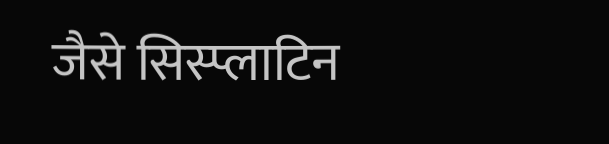जैसे सिस्प्लाटिन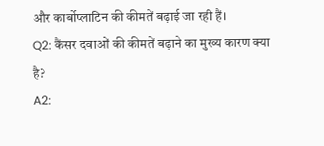और कार्बोप्लाटिन की कीमतें बढ़ाई जा रही हैं।
Q2: कैंसर दवाओं की कीमतें बढ़ाने का मुख्य कारण क्या है?
A2: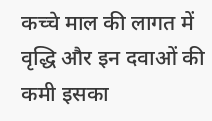कच्चे माल की लागत में वृद्धि और इन दवाओं की कमी इसका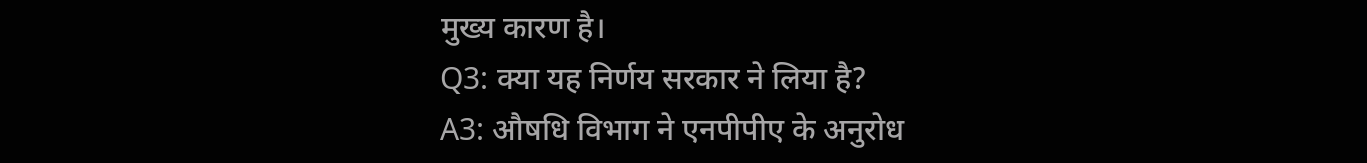मुख्य कारण है।
Q3: क्या यह निर्णय सरकार ने लिया है?
A3: औषधि विभाग ने एनपीपीए के अनुरोध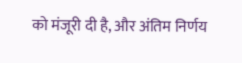को मंजूरी दी है, और अंतिम निर्णय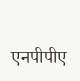एनपीपीए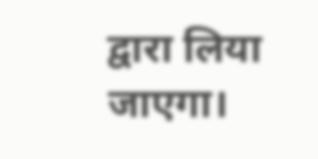द्वारा लिया जाएगा।